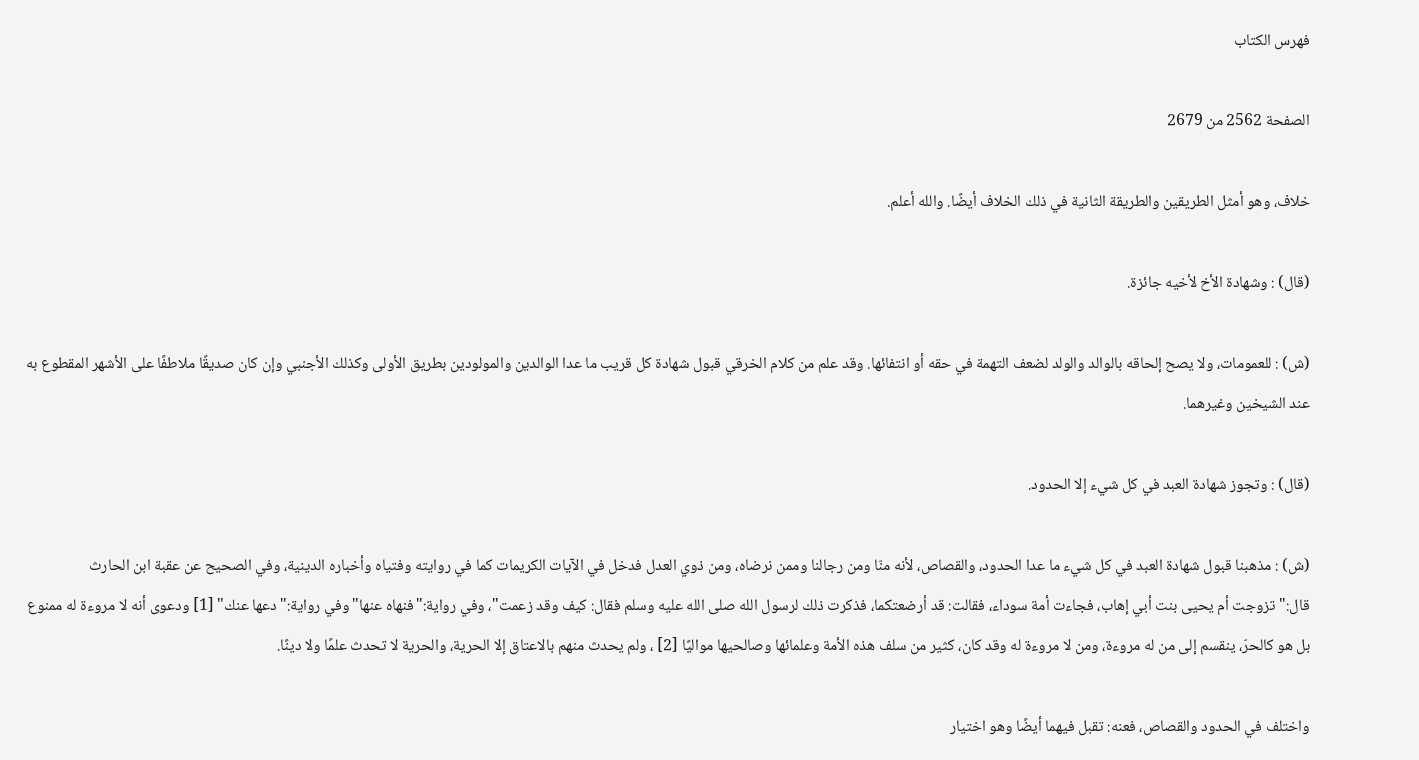فهرس الكتاب

الصفحة 2562 من 2679

خلاف، وهو أمثل الطريقين والطريقة الثانية في ذلك الخلاف أيضًا. والله أعلم.

(قال) : وشهادة الأخ لأخيه جائزة.

(ش) : للعمومات، ولا يصح إلحاقه بالوالد والولد لضعف التهمة في حقه أو انتفائها. وقد علم من كلام الخرقي قبول شهادة كل قريب ما عدا الوالدين والمولودين بطريق الأولى وكذلك الأجنبي وإن كان صديقًا ملاطفًا على الأشهر المقطوع به عند الشيخين وغيرهما.

(قال) : وتجوز شهادة العبد في كل شيء إلا الحدود.

(ش) : مذهبنا قبول شهادة العبد في كل شيء ما عدا الحدود، والقصاص، لأنه منّا ومن رجالنا وممن نرضاه، ومن ذوي العدل فدخل في الآيات الكريمات كما في روايته وفتياه وأخباره الدينية، وفي الصحيح عن عقبة ابن الحارث قال:"تزوجت أم يحيى بنت أبي إهاب، فجاءت أمة سوداء، فقالت: قد أرضعتكما، فذكرت ذلك لرسول الله صلى الله عليه وسلم فقال: كيف وقد زعمت"، وفي رواية:"فنهاه عنها"وفي رواية:"دعها عنك" [1] ودعوى أنه لا مروءة له ممنوع بل هو كالحرّ، ينقسم إلى من له مروءة، ومن لا مروءة له وقد كان، كثير من سلف هذه الأمة وعلمائها وصالحيها مواليًا [2] ، ولم يحدث منهم بالاعتاق إلا الحرية، والحرية لا تحدث علمًا ولا دينًا.

واختلف في الحدود والقصاص، فعنه: تقبل فيهما أيضًا وهو اختيار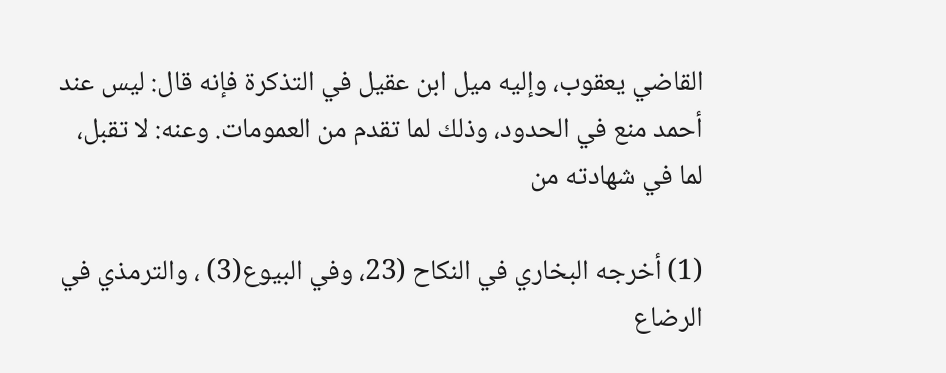القاضي يعقوب، وإليه ميل ابن عقيل في التذكرة فإنه قال: ليس عند أحمد منع في الحدود، وذلك لما تقدم من العمومات. وعنه: لا تقبل، لما في شهادته من

(1) أخرجه البخاري في النكاح (23، وفي البيوع(3) ، والترمذي في الرضاع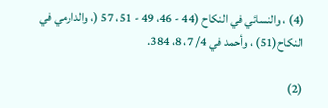(4) ، والنسائي في النكاح (44 - 46، 49 - 51، 57 (، والدارمي في النكاح(51) ، وأحمد في 4/ 7، 8، 384.

(2)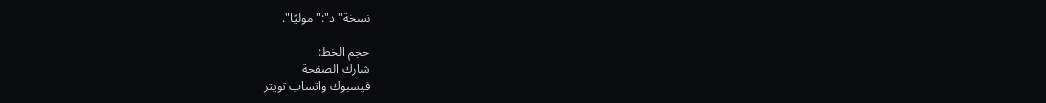نسخة"د":"موليًا".

حجم الخط:
شارك الصفحة
فيسبوك واتساب تويتر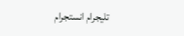تليجرام انستجرام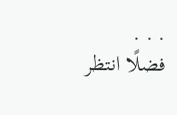. . .
فضلًا انتظر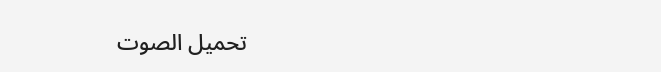تحميل الصوت